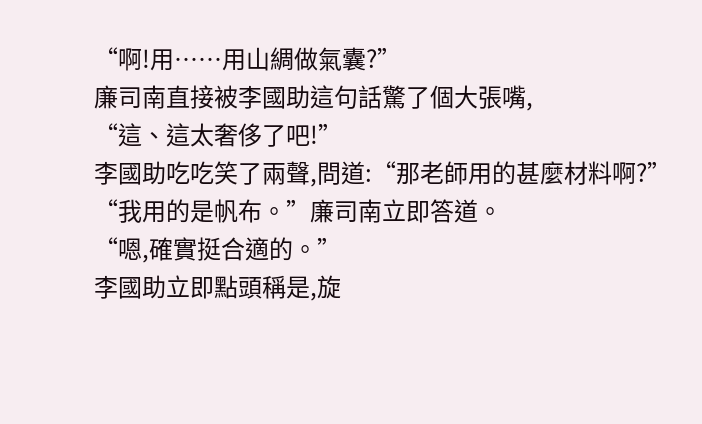“啊!用……用山綢做氣囊?”
廉司南直接被李國助這句話驚了個大張嘴,
“這、這太奢侈了吧!”
李國助吃吃笑了兩聲,問道:“那老師用的甚麼材料啊?”
“我用的是帆布。”廉司南立即答道。
“嗯,確實挺合適的。”
李國助立即點頭稱是,旋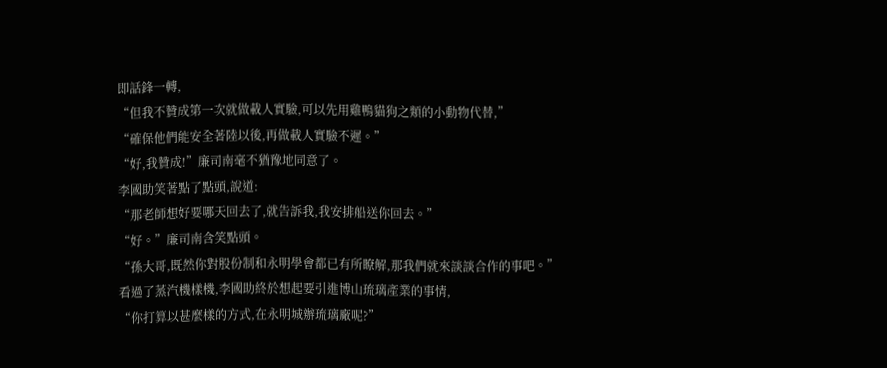即話鋒一轉,
“但我不贊成第一次就做載人實驗,可以先用雞鴨貓狗之類的小動物代替,”
“確保他們能安全著陸以後,再做載人實驗不遲。”
“好,我贊成!”廉司南毫不猶豫地同意了。
李國助笑著點了點頭,說道:
“那老師想好要哪天回去了,就告訴我,我安排船送你回去。”
“好。”廉司南含笑點頭。
“孫大哥,既然你對股份制和永明學會都已有所瞭解,那我們就來談談合作的事吧。”
看過了蒸汽機樣機,李國助終於想起要引進博山琉璃產業的事情,
“你打算以甚麼樣的方式,在永明城辦琉璃廠呢?”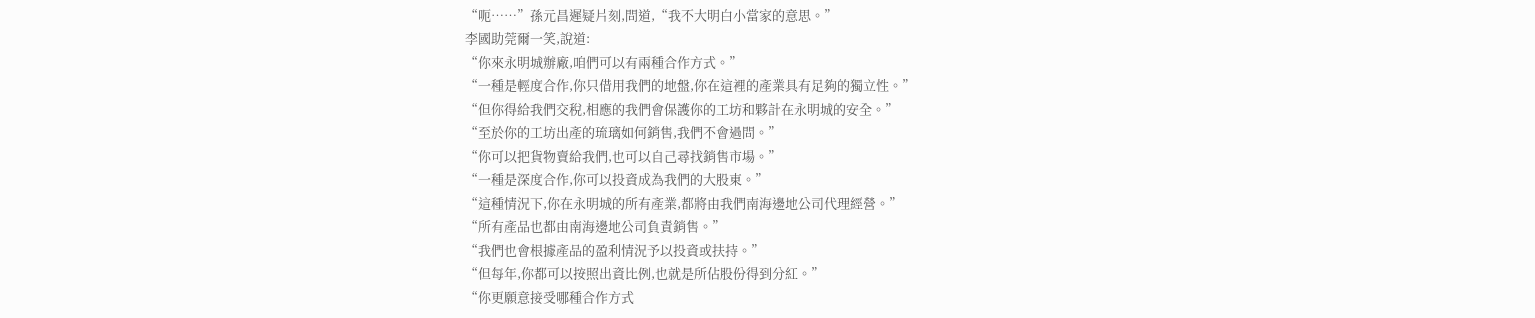“呃……”孫元昌遲疑片刻,問道,“我不大明白小當家的意思。”
李國助莞爾一笑,說道:
“你來永明城辦廠,咱們可以有兩種合作方式。”
“一種是輕度合作,你只借用我們的地盤,你在這裡的產業具有足夠的獨立性。”
“但你得給我們交稅,相應的我們會保護你的工坊和夥計在永明城的安全。”
“至於你的工坊出產的琉璃如何銷售,我們不會過問。”
“你可以把貨物賣給我們,也可以自己尋找銷售市場。”
“一種是深度合作,你可以投資成為我們的大股東。”
“這種情況下,你在永明城的所有產業,都將由我們南海邊地公司代理經營。”
“所有產品也都由南海邊地公司負責銷售。”
“我們也會根據產品的盈利情況予以投資或扶持。”
“但每年,你都可以按照出資比例,也就是所佔股份得到分紅。”
“你更願意接受哪種合作方式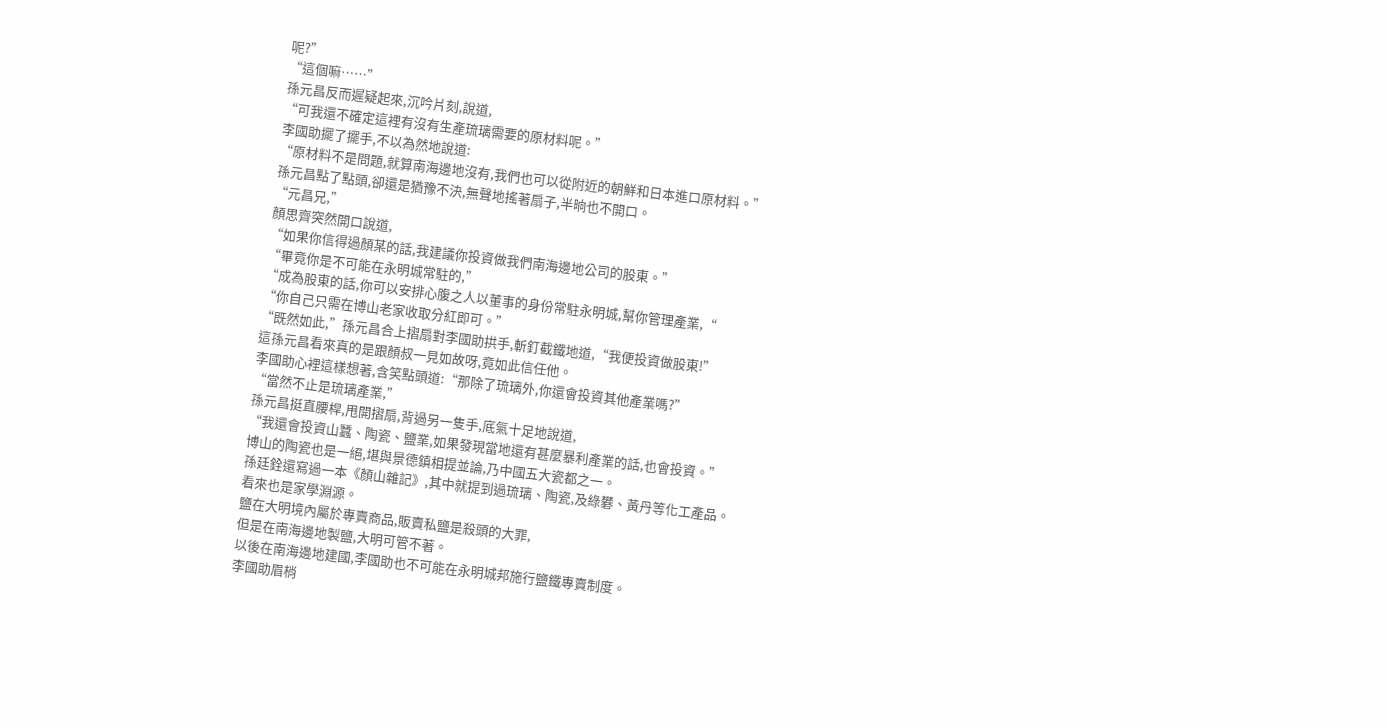呢?”
“這個嘛……”
孫元昌反而遲疑起來,沉吟片刻,說道,
“可我還不確定這裡有沒有生產琉璃需要的原材料呢。”
李國助擺了擺手,不以為然地說道:
“原材料不是問題,就算南海邊地沒有,我們也可以從附近的朝鮮和日本進口原材料。”
孫元昌點了點頭,卻還是猶豫不決,無聲地搖著扇子,半晌也不開口。
“元昌兄,”
顏思齊突然開口說道,
“如果你信得過顏某的話,我建議你投資做我們南海邊地公司的股東。”
“畢竟你是不可能在永明城常駐的,”
“成為股東的話,你可以安排心腹之人以董事的身份常駐永明城,幫你管理產業,“
“你自己只需在博山老家收取分紅即可。”
“既然如此,”孫元昌合上摺扇對李國助拱手,斬釘截鐵地道,“我便投資做股東!”
這孫元昌看來真的是跟顏叔一見如故呀,竟如此信任他。
李國助心裡這樣想著,含笑點頭道:“那除了琉璃外,你還會投資其他產業嗎?”
“當然不止是琉璃產業,”
孫元昌挺直腰桿,甩開摺扇,背過另一隻手,底氣十足地說道,
“我還會投資山蠶、陶瓷、鹽業,如果發現當地還有甚麼暴利產業的話,也會投資。”
博山的陶瓷也是一絕,堪與景德鎮相提並論,乃中國五大瓷都之一。
孫廷銓還寫過一本《顏山雜記》,其中就提到過琉璃、陶瓷,及綠礬、黃丹等化工產品。
看來也是家學淵源。
鹽在大明境內屬於專賣商品,販賣私鹽是殺頭的大罪,
但是在南海邊地製鹽,大明可管不著。
以後在南海邊地建國,李國助也不可能在永明城邦施行鹽鐵專賣制度。
李國助眉梢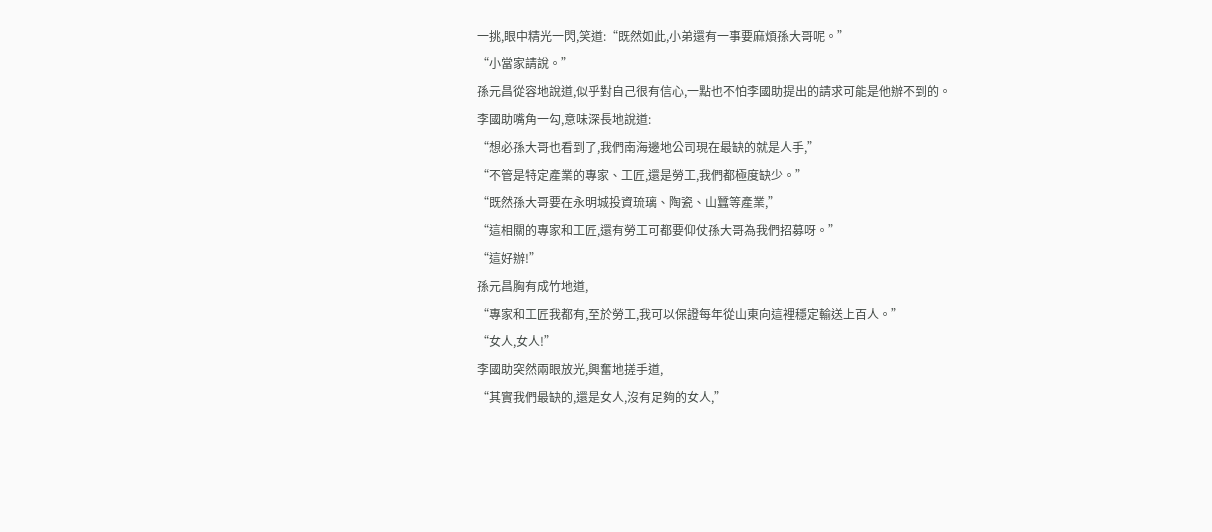一挑,眼中精光一閃,笑道:“既然如此,小弟還有一事要麻煩孫大哥呢。”
“小當家請說。”
孫元昌從容地說道,似乎對自己很有信心,一點也不怕李國助提出的請求可能是他辦不到的。
李國助嘴角一勾,意味深長地說道:
“想必孫大哥也看到了,我們南海邊地公司現在最缺的就是人手,”
“不管是特定產業的專家、工匠,還是勞工,我們都極度缺少。”
“既然孫大哥要在永明城投資琉璃、陶瓷、山蠶等產業,”
“這相關的專家和工匠,還有勞工可都要仰仗孫大哥為我們招募呀。”
“這好辦!”
孫元昌胸有成竹地道,
“專家和工匠我都有,至於勞工,我可以保證每年從山東向這裡穩定輸送上百人。”
“女人,女人!”
李國助突然兩眼放光,興奮地搓手道,
“其實我們最缺的,還是女人,沒有足夠的女人,”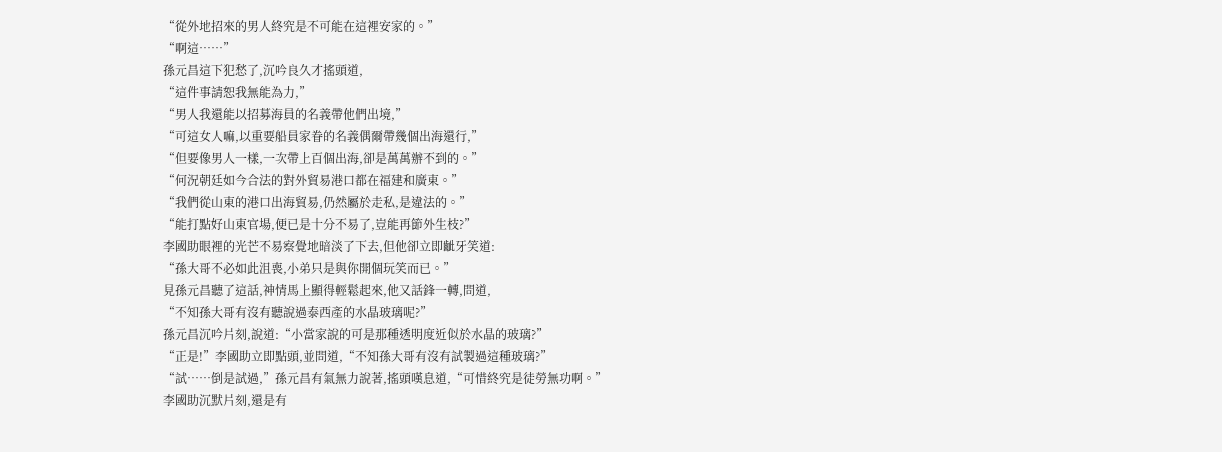“從外地招來的男人終究是不可能在這裡安家的。”
“啊這……”
孫元昌這下犯愁了,沉吟良久才搖頭道,
“這件事請恕我無能為力,”
“男人我還能以招募海員的名義帶他們出境,”
“可這女人嘛,以重要船員家眷的名義偶爾帶幾個出海還行,”
“但要像男人一樣,一次帶上百個出海,卻是萬萬辦不到的。”
“何況朝廷如今合法的對外貿易港口都在福建和廣東。”
“我們從山東的港口出海貿易,仍然屬於走私,是違法的。”
“能打點好山東官場,便已是十分不易了,豈能再節外生枝?”
李國助眼裡的光芒不易察覺地暗淡了下去,但他卻立即齜牙笑道:
“孫大哥不必如此沮喪,小弟只是與你開個玩笑而已。”
見孫元昌聽了這話,神情馬上顯得輕鬆起來,他又話鋒一轉,問道,
“不知孫大哥有沒有聽說過泰西產的水晶玻璃呢?”
孫元昌沉吟片刻,說道:“小當家說的可是那種透明度近似於水晶的玻璃?”
“正是!”李國助立即點頭,並問道,“不知孫大哥有沒有試製過這種玻璃?”
“試……倒是試過,”孫元昌有氣無力說著,搖頭嘆息道,“可惜終究是徒勞無功啊。”
李國助沉默片刻,還是有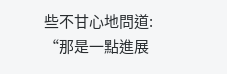些不甘心地問道:
“那是一點進展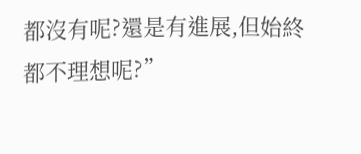都沒有呢?還是有進展,但始終都不理想呢?”